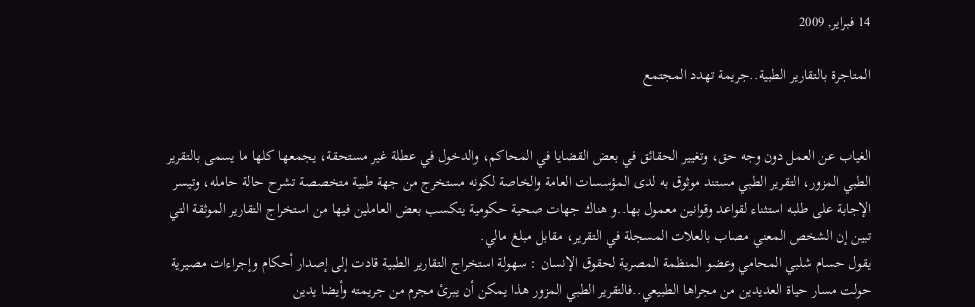14 فبراير, 2009

المتاجرة بالتقارير الطبية..جريمة تهدد المجتمع


الغياب عن العمل دون وجه حق، وتغيير الحقائق في بعض القضايا في المحاكم، والدخول في عطلة غير مستحقة، يجمعها كلها ما يسمى بالتقرير الطبي المزور، التقرير الطبي مستند موثوق به لدى المؤسسات العامة والخاصة لكونه مستخرج من جهة طبية متخصصة تشرح حالة حامله، وتيسر الإجابة على طلبه استثناء لقواعد وقوانين معمول بها..و هناك جهات صحية حكومية يتكسب بعض العاملين فيها من استخراج التقارير الموثقة التي تبين إن الشخص المعني مصاب بالعلات المسجلة في التقرير، مقابل مبلغ مالي.
يقول حسام شلبي المحامي وعضو المنظمة المصرية لحقوق الإنسان : سهولة استخراج التقارير الطبية قادت إلى إصدار أحكام وإجراءات مصيرية حولت مسار حياة العديدين من مجراها الطبيعي..فالتقرير الطبي المزور هذا يمكن أن يبرئ مجرم من جريمته وأيضا يدين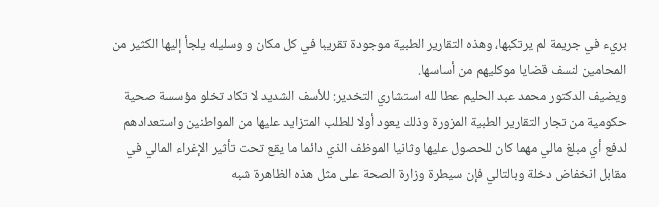بريء في جريمة لم يرتكبها، وهذه التقارير الطبية موجودة تقريبا في كل مكان و وسليله يلجأ إليها الكثير من المحامين لنسف قضايا موكليهم من أساسها.
ويضيف الدكتور محمد عبد الحليم عطا لله استشاري التخدير: للأسف الشديد لا تكاد تخلو مؤسسة صحية حكومية من تجار التقارير الطبية المزورة وذلك يعود أولا للطلب المتزايد عليها من المواطنين واستعدادهم لدفع أي مبلغ مالي مهما كان للحصول عليها وثانيا الموظف الذي دائما ما يقع تحت تأثير الإغراء المالي في مقابل انخفاض دخلة وبالتالي فإن سيطرة وزارة الصحة على مثل هذه الظاهرة شبه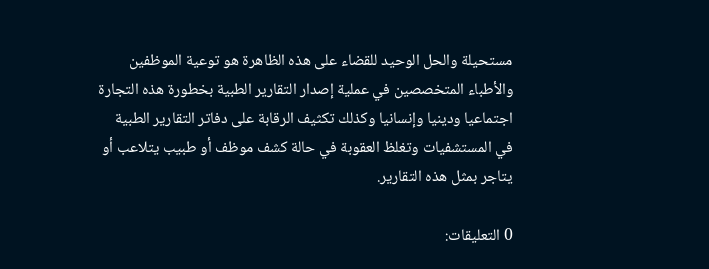مستحيلة والحل الوحيد للقضاء على هذه الظاهرة هو توعية الموظفين والأطباء المتخصصين في عملية إصدار التقارير الطبية بخطورة هذه التجارة اجتماعيا ودينيا وإنسانيا وكذلك تكثيف الرقابة على دفاتر التقارير الطبية في المستشفيات وتغلظ العقوبة في حالة كشف موظف أو طبيب يتلاعب أو يتاجر بمثل هذه التقارير.

0 التعليقات: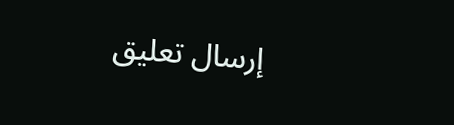إرسال تعليق